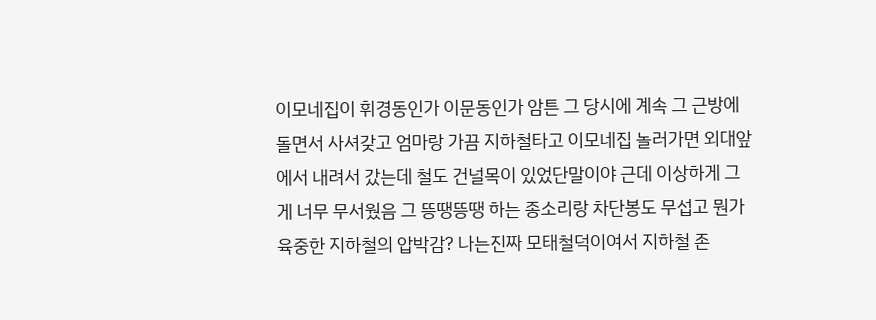이모네집이 휘경동인가 이문동인가 암튼 그 당시에 계속 그 근방에 돌면서 사셔갖고 엄마랑 가끔 지하철타고 이모네집 놀러가면 외대앞에서 내려서 갔는데 철도 건널목이 있었단말이야 근데 이상하게 그게 너무 무서웠음 그 뜽땡뜽땡 하는 종소리랑 차단봉도 무섭고 뭔가 육중한 지하철의 압박감? 나는진짜 모태철덕이여서 지하철 존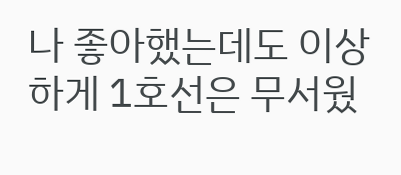나 좋아했는데도 이상하게 1호선은 무서웠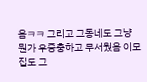음ㅋㅋ 그리고 그동네도 그냥 뭔가 우중충하고 무서웠음 이모집도 그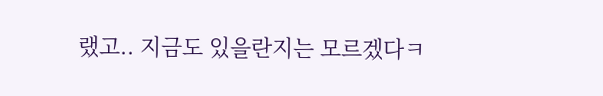랬고.. 지금도 있을란지는 모르겠다ㅋ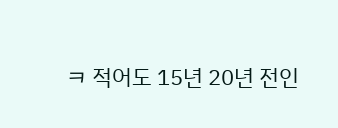ㅋ 적어도 15년 20년 전인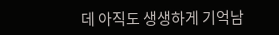데 아직도 생생하게 기억남